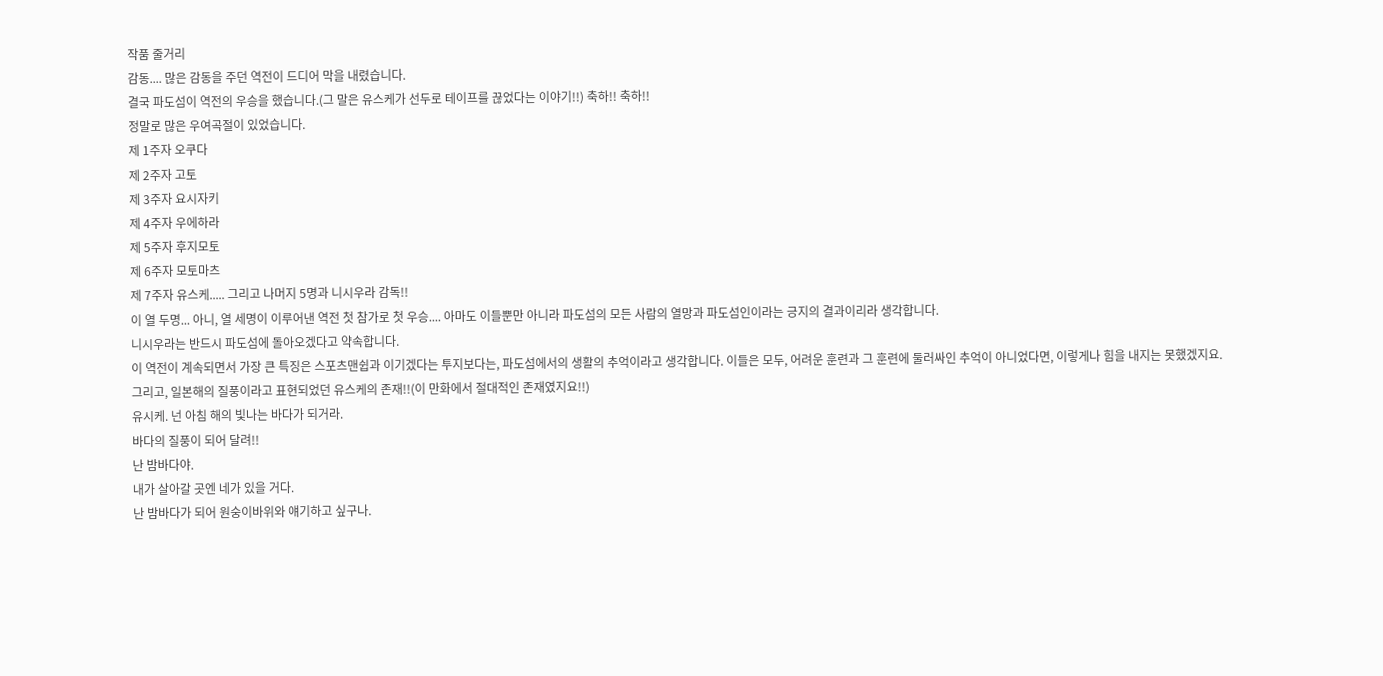작품 줄거리
감동.... 많은 감동을 주던 역전이 드디어 막을 내렸습니다.
결국 파도섬이 역전의 우승을 했습니다.(그 말은 유스케가 선두로 테이프를 끊었다는 이야기!!) 축하!! 축하!!
정말로 많은 우여곡절이 있었습니다.
제 1주자 오쿠다
제 2주자 고토
제 3주자 요시자키
제 4주자 우에하라
제 5주자 후지모토
제 6주자 모토마츠
제 7주자 유스케..... 그리고 나머지 5명과 니시우라 감독!!
이 열 두명... 아니, 열 세명이 이루어낸 역전 첫 참가로 첫 우승.... 아마도 이들뿐만 아니라 파도섬의 모든 사람의 열망과 파도섬인이라는 긍지의 결과이리라 생각합니다.
니시우라는 반드시 파도섬에 돌아오겠다고 약속합니다.
이 역전이 계속되면서 가장 큰 특징은 스포츠맨쉽과 이기겠다는 투지보다는, 파도섬에서의 생활의 추억이라고 생각합니다. 이들은 모두, 어려운 훈련과 그 훈련에 둘러싸인 추억이 아니었다면, 이렇게나 힘을 내지는 못했겠지요.
그리고, 일본해의 질풍이라고 표현되었던 유스케의 존재!!(이 만화에서 절대적인 존재였지요!!)
유시케. 넌 아침 해의 빛나는 바다가 되거라.
바다의 질풍이 되어 달려!!
난 밤바다야.
내가 살아갈 곳엔 네가 있을 거다.
난 밤바다가 되어 원숭이바위와 얘기하고 싶구나.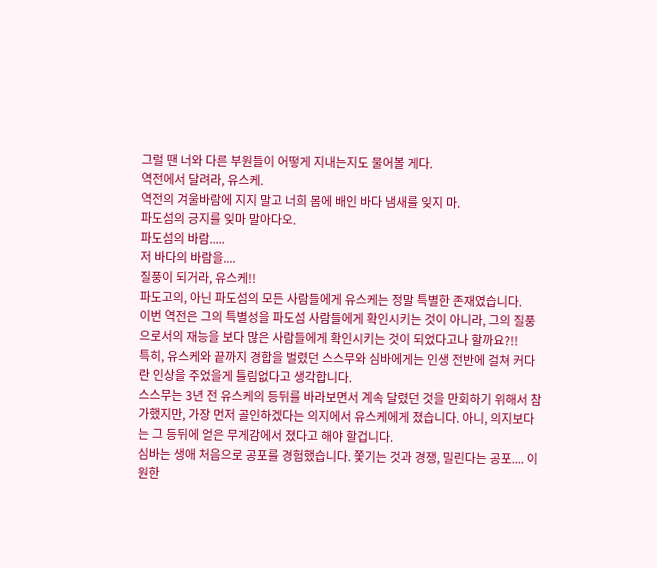그럴 땐 너와 다른 부원들이 어떻게 지내는지도 물어볼 게다.
역전에서 달려라, 유스케.
역전의 겨울바람에 지지 말고 너희 몸에 배인 바다 냄새를 잊지 마.
파도섬의 긍지를 잊마 말아다오.
파도섬의 바람.....
저 바다의 바람을....
질풍이 되거라, 유스케!!
파도고의, 아닌 파도섬의 모든 사람들에게 유스케는 정말 특별한 존재였습니다.
이번 역전은 그의 특별성을 파도섬 사람들에게 확인시키는 것이 아니라, 그의 질풍으로서의 재능을 보다 많은 사람들에게 확인시키는 것이 되었다고나 할까요?!!
특히, 유스케와 끝까지 경합을 벌렸던 스스무와 심바에게는 인생 전반에 걸쳐 커다란 인상을 주었을게 틀림없다고 생각합니다.
스스무는 3년 전 유스케의 등뒤를 바라보면서 계속 달렸던 것을 만회하기 위해서 참가했지만, 가장 먼저 골인하겠다는 의지에서 유스케에게 졌습니다. 아니, 의지보다는 그 등뒤에 얻은 무게감에서 졌다고 해야 할겁니다.
심바는 생애 처음으로 공포를 경험했습니다. 쫓기는 것과 경쟁, 밀린다는 공포.... 이 원한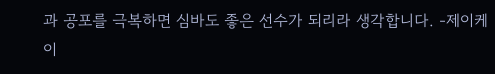과 공포를 극복하면 심바도 좋은 선수가 되리라 생각합니다. -제이케이